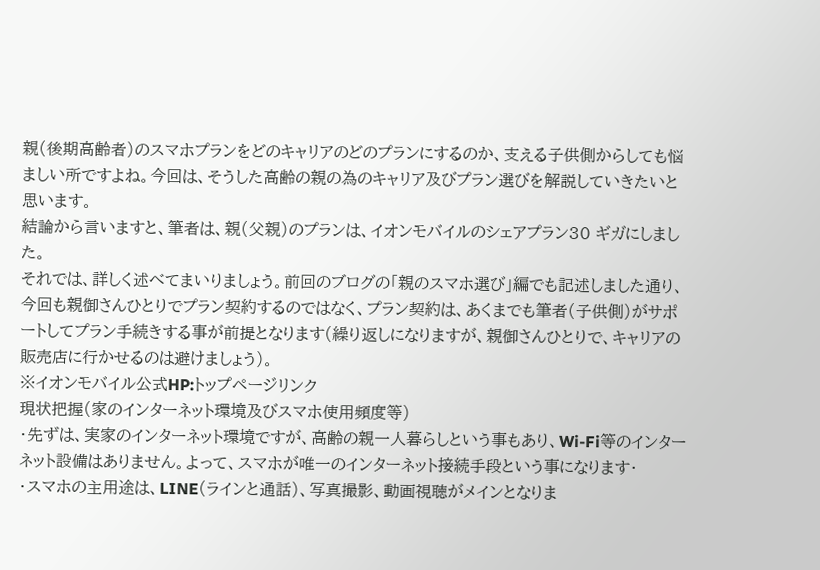親(後期高齢者)のスマホプランをどのキャリアのどのプランにするのか、支える子供側からしても悩ましい所ですよね。今回は、そうした高齢の親の為のキャリア及びプラン選びを解説していきたいと思います。
結論から言いますと、筆者は、親(父親)のプランは、イオンモバイルのシェアプラン30 ギガにしました。
それでは、詳しく述べてまいりましょう。前回のブログの「親のスマホ選び」編でも記述しました通り、今回も親御さんひとりでプラン契約するのではなく、プラン契約は、あくまでも筆者(子供側)がサポートしてプラン手続きする事が前提となります(繰り返しになりますが、親御さんひとりで、キャリアの販売店に行かせるのは避けましょう)。
※イオンモバイル公式HP:トップページリンク
現状把握(家のインターネット環境及びスマホ使用頻度等)
・先ずは、実家のインターネット環境ですが、高齢の親一人暮らしという事もあり、Wi-Fi等のインターネット設備はありません。よって、スマホが唯一のインターネット接続手段という事になります・
・スマホの主用途は、LINE(ラインと通話)、写真撮影、動画視聴がメインとなりま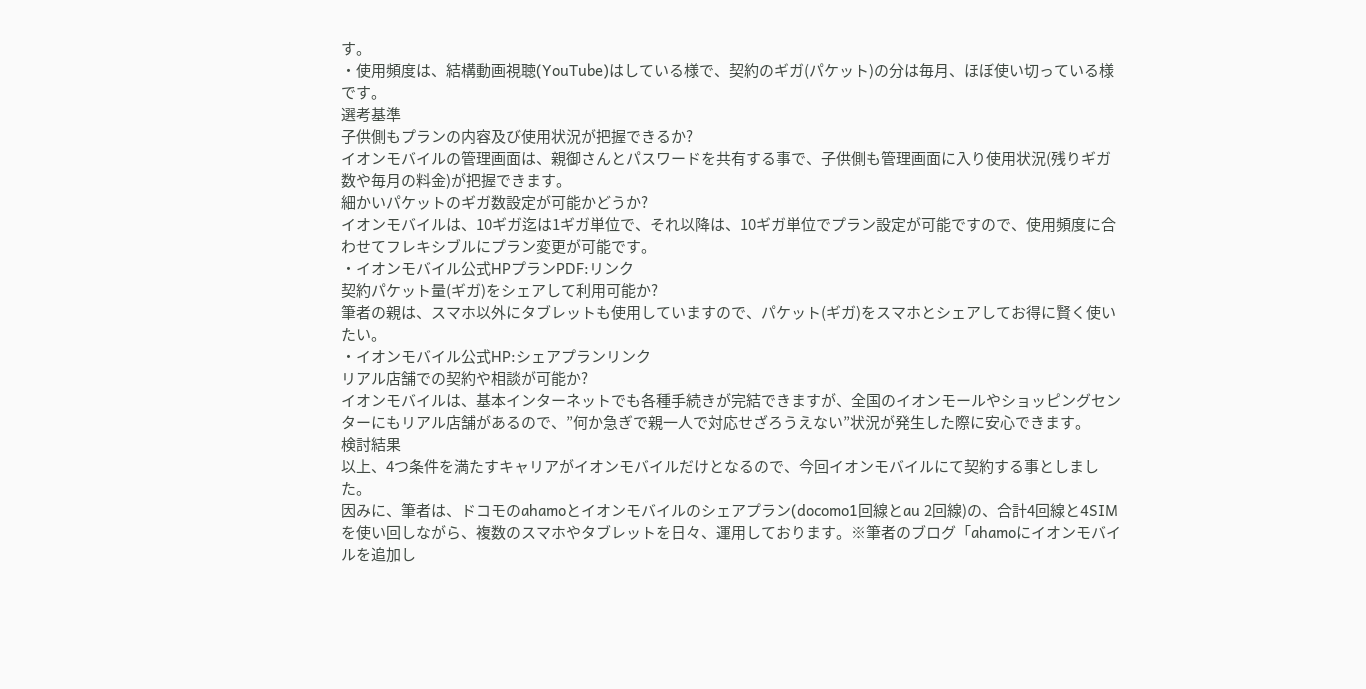す。
・使用頻度は、結構動画視聴(YouTube)はしている様で、契約のギガ(パケット)の分は毎月、ほぼ使い切っている様です。
選考基準
子供側もプランの内容及び使用状況が把握できるか?
イオンモバイルの管理画面は、親御さんとパスワードを共有する事で、子供側も管理画面に入り使用状況(残りギガ数や毎月の料金)が把握できます。
細かいパケットのギガ数設定が可能かどうか?
イオンモバイルは、10ギガ迄は1ギガ単位で、それ以降は、10ギガ単位でプラン設定が可能ですので、使用頻度に合わせてフレキシブルにプラン変更が可能です。
・イオンモバイル公式HPプランPDF:リンク
契約パケット量(ギガ)をシェアして利用可能か?
筆者の親は、スマホ以外にタブレットも使用していますので、パケット(ギガ)をスマホとシェアしてお得に賢く使いたい。
・イオンモバイル公式HP:シェアプランリンク
リアル店舗での契約や相談が可能か?
イオンモバイルは、基本インターネットでも各種手続きが完結できますが、全国のイオンモールやショッピングセンターにもリアル店舗があるので、”何か急ぎで親一人で対応せざろうえない”状況が発生した際に安心できます。
検討結果
以上、4つ条件を満たすキャリアがイオンモバイルだけとなるので、今回イオンモバイルにて契約する事としました。
因みに、筆者は、ドコモのahamoとイオンモバイルのシェアプラン(docomo1回線とau 2回線)の、合計4回線と4SIMを使い回しながら、複数のスマホやタブレットを日々、運用しております。※筆者のブログ「ahamoにイオンモバイルを追加し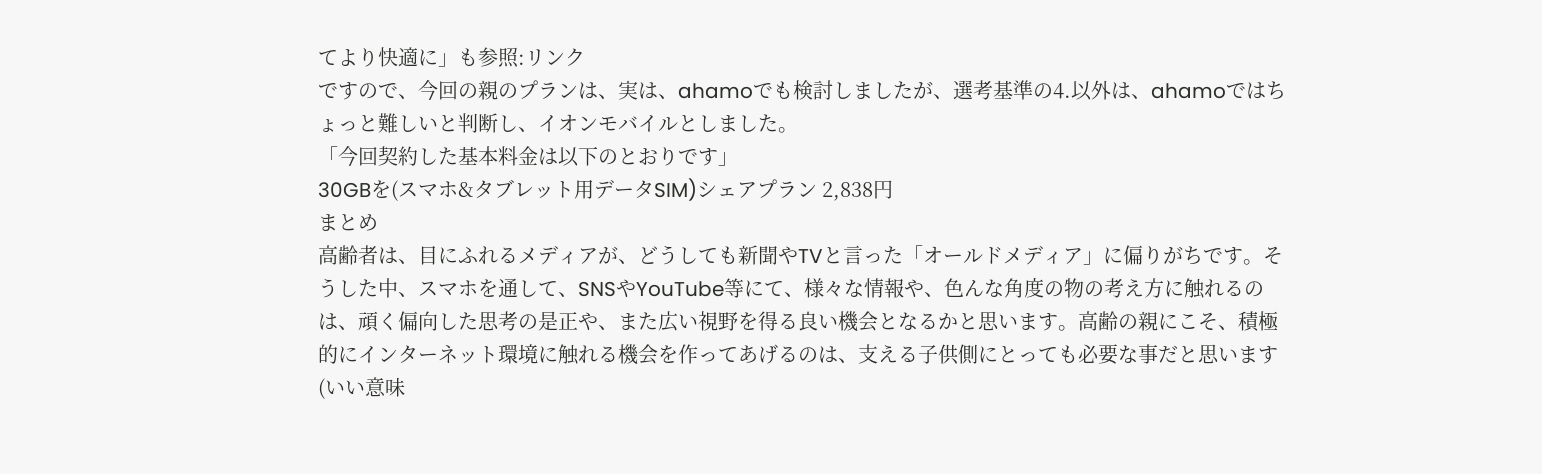てより快適に」も参照:リンク
ですので、今回の親のプランは、実は、ahamoでも検討しましたが、選考基準の4.以外は、ahamoではちょっと難しいと判断し、イオンモバイルとしました。
「今回契約した基本料金は以下のとおりです」
30GBを(スマホ&タブレット用データSIM)シェアプラン 2,838円
まとめ
高齢者は、目にふれるメディアが、どうしても新聞やTVと言った「オールドメディア」に偏りがちです。そうした中、スマホを通して、SNSやYouTube等にて、様々な情報や、色んな角度の物の考え方に触れるのは、頑く偏向した思考の是正や、また広い視野を得る良い機会となるかと思います。高齢の親にこそ、積極的にインターネット環境に触れる機会を作ってあげるのは、支える子供側にとっても必要な事だと思います(いい意味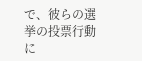で、彼らの選挙の投票行動に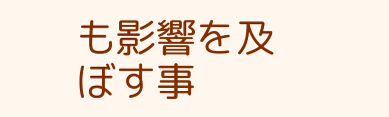も影響を及ぼす事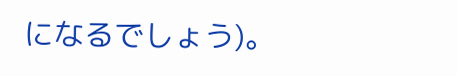になるでしょう)。